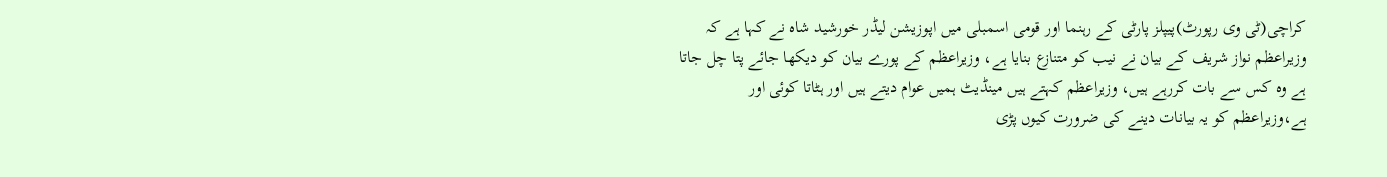کراچی(ٹی وی رپورٹ)پیپلز پارٹی کے رہنما اور قومی اسمبلی میں اپوزیشن لیڈر خورشید شاہ نے کہا ہے کہ وزیراعظم نواز شریف کے بیان نے نیب کو متنازع بنایا ہے، وزیراعظم کے پورے بیان کو دیکھا جائے پتا چل جاتا ہے وہ کس سے بات کررہے ہیں، وزیراعظم کہتے ہیں مینڈیٹ ہمیں عوام دیتے ہیں اور ہٹاتا کوئی اور ہے،وزیراعظم کو یہ بیانات دینے کی ضرورت کیوں پڑی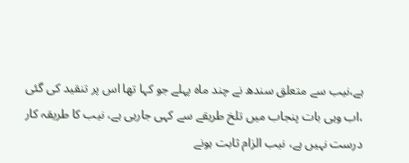ہے،نیب سے متعلق سندھ نے چند ماہ پہلے جو کہا تھا اس پر تنقید کی گئی ،اب وہی بات پنجاب میں تلخ طریقے سے کہی جارہی ہے، نیب کا طریقہ کار درست نہیں ہے، نیب الزام ثابت ہونے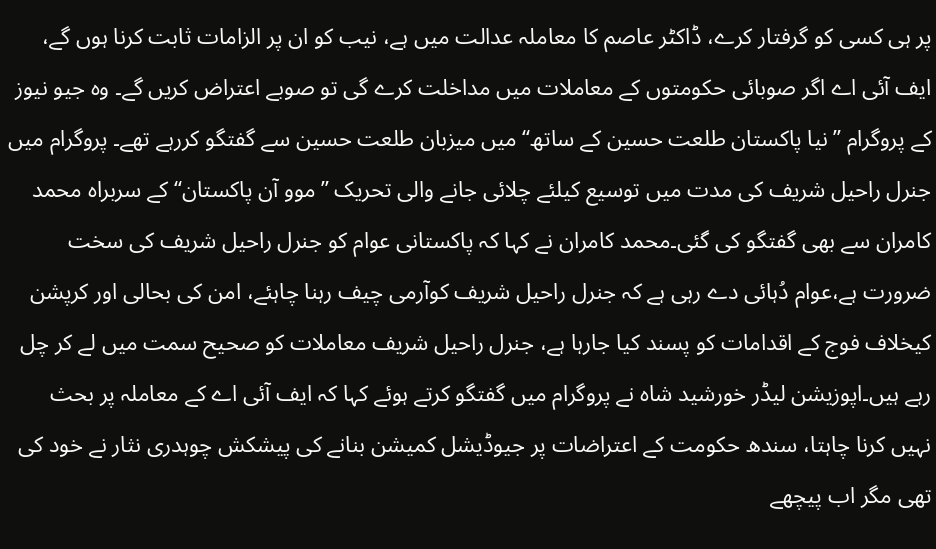پر ہی کسی کو گرفتار کرے، ڈاکٹر عاصم کا معاملہ عدالت میں ہے، نیب کو ان پر الزامات ثابت کرنا ہوں گے، ایف آئی اے اگر صوبائی حکومتوں کے معاملات میں مداخلت کرے گی تو صوبے اعتراض کریں گے۔ وہ جیو نیوز کے پروگرام ’’نیا پاکستان طلعت حسین کے ساتھ‘‘ میں میزبان طلعت حسین سے گفتگو کررہے تھے۔ پروگرام میں جنرل راحیل شریف کی مدت میں توسیع کیلئے چلائی جانے والی تحریک ’’موو آن پاکستان‘‘ کے سربراہ محمد کامران سے بھی گفتگو کی گئی۔محمد کامران نے کہا کہ پاکستانی عوام کو جنرل راحیل شریف کی سخت ضرورت ہے،عوام دُہائی دے رہی ہے کہ جنرل راحیل شریف کوآرمی چیف رہنا چاہئے، امن کی بحالی اور کرپشن کیخلاف فوج کے اقدامات کو پسند کیا جارہا ہے، جنرل راحیل شریف معاملات کو صحیح سمت میں لے کر چل رہے ہیں۔اپوزیشن لیڈر خورشید شاہ نے پروگرام میں گفتگو کرتے ہوئے کہا کہ ایف آئی اے کے معاملہ پر بحث نہیں کرنا چاہتا، سندھ حکومت کے اعتراضات پر جیوڈیشل کمیشن بنانے کی پیشکش چوہدری نثار نے خود کی تھی مگر اب پیچھے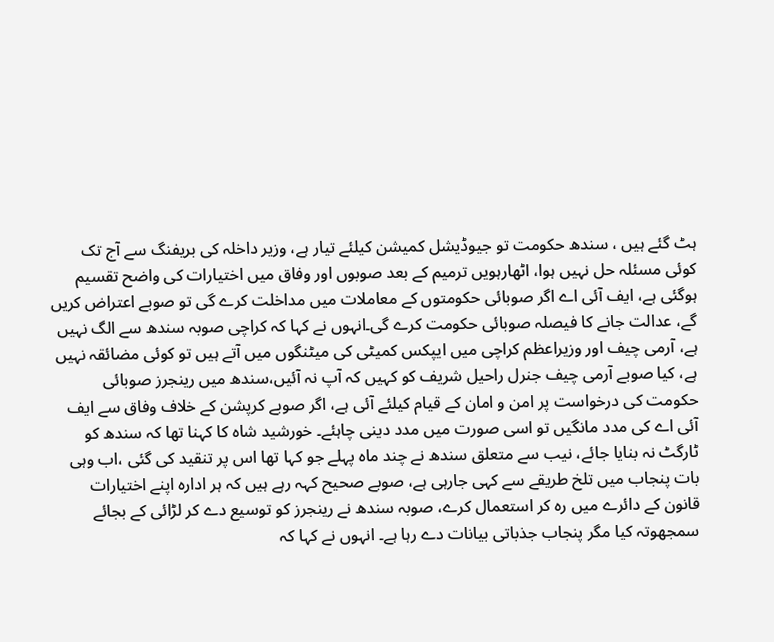ہٹ گئے ہیں ، سندھ حکومت تو جیوڈیشل کمیشن کیلئے تیار ہے، وزیر داخلہ کی بریفنگ سے آج تک کوئی مسئلہ حل نہیں ہوا، اٹھارہویں ترمیم کے بعد صوبوں اور وفاق میں اختیارات کی واضح تقسیم ہوگئی ہے، ایف آئی اے اگر صوبائی حکومتوں کے معاملات میں مداخلت کرے گی تو صوبے اعتراض کریں گے، عدالت جانے کا فیصلہ صوبائی حکومت کرے گی۔انہوں نے کہا کہ کراچی صوبہ سندھ سے الگ نہیں ہے، آرمی چیف اور وزیراعظم کراچی میں ایپکس کمیٹی کی میٹنگوں میں آتے ہیں تو کوئی مضائقہ نہیں ہے، کیا صوبے آرمی چیف جنرل راحیل شریف کو کہیں کہ آپ نہ آئیں،سندھ میں رینجرز صوبائی حکومت کی درخواست پر امن و امان کے قیام کیلئے آئی ہے، اگر صوبے کرپشن کے خلاف وفاق سے ایف آئی اے کی مدد مانگیں تو اسی صورت میں مدد دینی چاہئے۔ خورشید شاہ کا کہنا تھا کہ سندھ کو ٹارگٹ نہ بنایا جائے، نیب سے متعلق سندھ نے چند ماہ پہلے جو کہا تھا اس پر تنقید کی گئی ،اب وہی بات پنجاب میں تلخ طریقے سے کہی جارہی ہے، صوبے صحیح کہہ رہے ہیں کہ ہر ادارہ اپنے اختیارات قانون کے دائرے میں رہ کر استعمال کرے، صوبہ سندھ نے رینجرز کو توسیع دے کر لڑائی کے بجائے سمجھوتہ کیا مگر پنجاب جذباتی بیانات دے رہا ہے۔ انہوں نے کہا کہ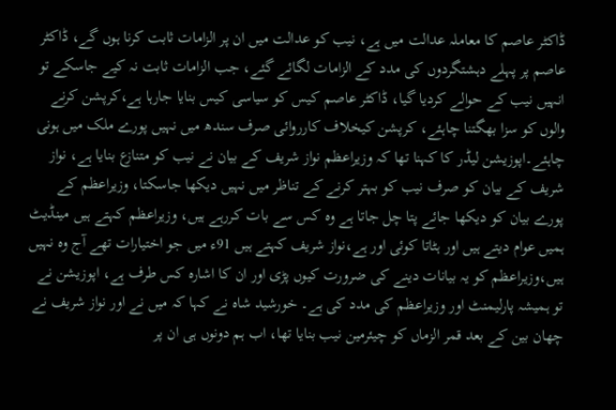ڈاکٹر عاصم کا معاملہ عدالت میں ہے، نیب کو عدالت میں ان پر الزامات ثابت کرنا ہوں گے، ڈاکٹر عاصم پر پہلے دہشتگردوں کی مدد کے الزامات لگائے گئے، جب الزامات ثابت نہ کیے جاسکے تو انہیں نیب کے حوالے کردیا گیا، ڈاکٹر عاصم کیس کو سیاسی کیس بنایا جارہا ہے،کرپشن کرنے والوں کو سزا بھگتنا چاہئے، کرپشن کیخلاف کارروائی صرف سندھ میں نہیں پورے ملک میں ہونی چاہئے۔اپوزیشن لیڈر کا کہنا تھا کہ وزیراعظم نواز شریف کے بیان نے نیب کو متنازع بنایا ہے، نواز شریف کے بیان کو صرف نیب کو بہتر کرنے کے تناظر میں نہیں دیکھا جاسکتا، وزیراعظم کے پورے بیان کو دیکھا جائے پتا چل جاتا ہے وہ کس سے بات کررہے ہیں، وزیراعظم کہتے ہیں مینڈیٹ ہمیں عوام دیتے ہیں اور ہٹاتا کوئی اور ہے،نواز شریف کہتے ہیں 91ء میں جو اختیارات تھے آج وہ نہیں ہیں،وزیراعظم کو یہ بیانات دینے کی ضرورت کیوں پڑی اور ان کا اشارہ کس طرف ہے، اپوزیشن نے تو ہمیشہ پارلیمنٹ اور وزیراعظم کی مدد کی ہے۔ خورشید شاہ نے کہا کہ میں نے اور نواز شریف نے چھان بین کے بعد قمر الزماں کو چیئرمین نیب بنایا تھا، اب ہم دونوں ہی ان پر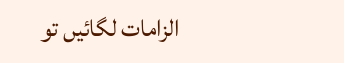الزامات لگائیں تو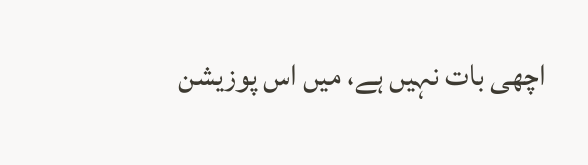اچھی بات نہیں ہے، میں اس پوزیشن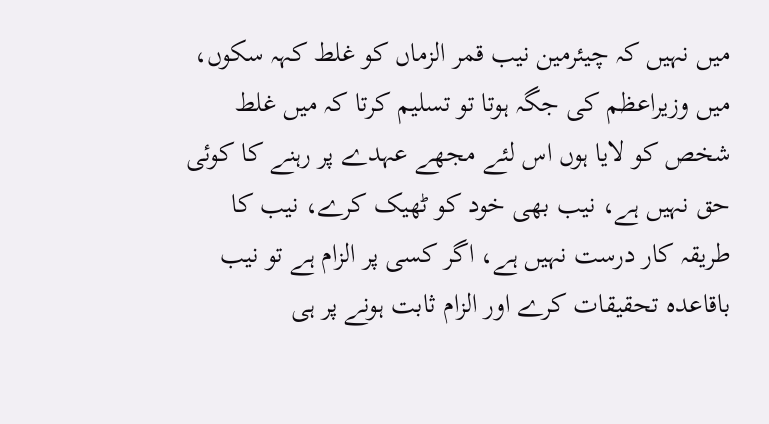میں نہیں کہ چیئرمین نیب قمر الزماں کو غلط کہہ سکوں، میں وزیراعظم کی جگہ ہوتا تو تسلیم کرتا کہ میں غلط شخص کو لایا ہوں اس لئے مجھے عہدے پر رہنے کا کوئی حق نہیں ہے، نیب بھی خود کو ٹھیک کرے، نیب کا طریقہ کار درست نہیں ہے، اگر کسی پر الزام ہے تو نیب باقاعدہ تحقیقات کرے اور الزام ثابت ہونے پر ہی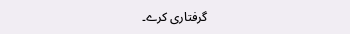گرفتاری کرے۔